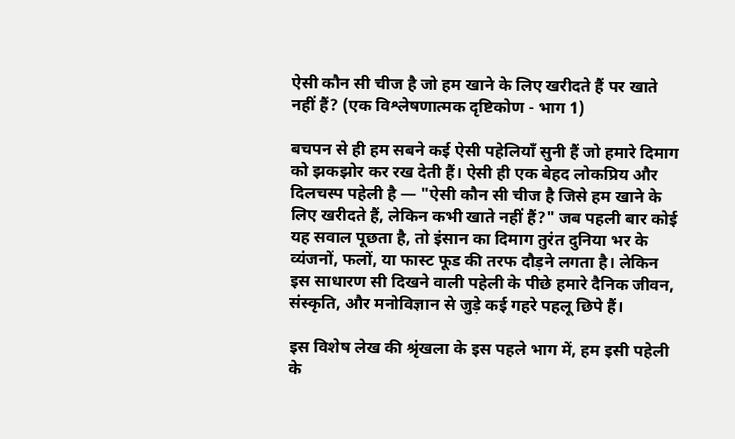ऐसी कौन सी चीज है जो हम खाने के लिए खरीदते हैं पर खाते नहीं हैं? (एक विश्लेषणात्मक दृष्टिकोण - भाग 1)

बचपन से ही हम सबने कई ऐसी पहेलियाँ सुनी हैं जो हमारे दिमाग को झकझोर कर रख देती हैं। ऐसी ही एक बेहद लोकप्रिय और दिलचस्प पहेली है — "ऐसी कौन सी चीज है जिसे हम खाने के लिए खरीदते हैं, लेकिन कभी खाते नहीं हैं?" जब पहली बार कोई यह सवाल पूछता है, तो इंसान का दिमाग तुरंत दुनिया भर के व्यंजनों, फलों, या फास्ट फूड की तरफ दौड़ने लगता है। लेकिन इस साधारण सी दिखने वाली पहेली के पीछे हमारे दैनिक जीवन, संस्कृति, और मनोविज्ञान से जुड़े कई गहरे पहलू छिपे हैं।

इस विशेष लेख की श्रृंखला के इस पहले भाग में, हम इसी पहेली के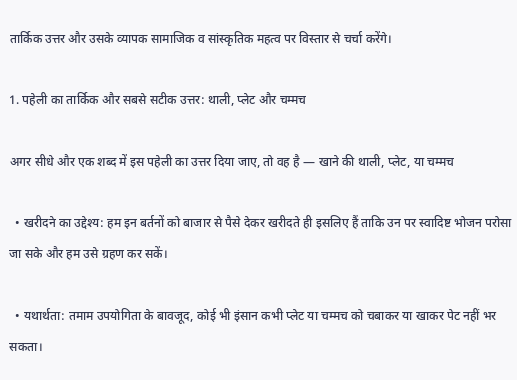तार्किक उत्तर और उसके व्यापक सामाजिक व सांस्कृतिक महत्व पर विस्तार से चर्चा करेंगे।

1. पहेली का तार्किक और सबसे सटीक उत्तर: थाली, प्लेट और चम्मच

अगर सीधे और एक शब्द में इस पहेली का उत्तर दिया जाए, तो वह है — खाने की थाली, प्लेट, या चम्मच

  • खरीदने का उद्देश्य: हम इन बर्तनों को बाजार से पैसे देकर खरीदते ही इसलिए हैं ताकि उन पर स्वादिष्ट भोजन परोसा जा सके और हम उसे ग्रहण कर सकें।

  • यथार्थता: तमाम उपयोगिता के बावजूद, कोई भी इंसान कभी प्लेट या चम्मच को चबाकर या खाकर पेट नहीं भर सकता।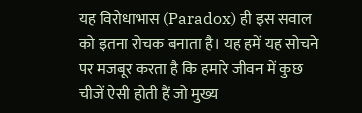यह विरोधाभास (Paradox) ही इस सवाल को इतना रोचक बनाता है। यह हमें यह सोचने पर मजबूर करता है कि हमारे जीवन में कुछ चीजें ऐसी होती हैं जो मुख्य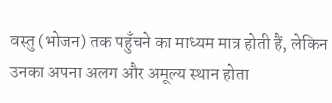वस्तु (भोजन) तक पहुँचने का माध्यम मात्र होती हैं, लेकिन उनका अपना अलग और अमूल्य स्थान होता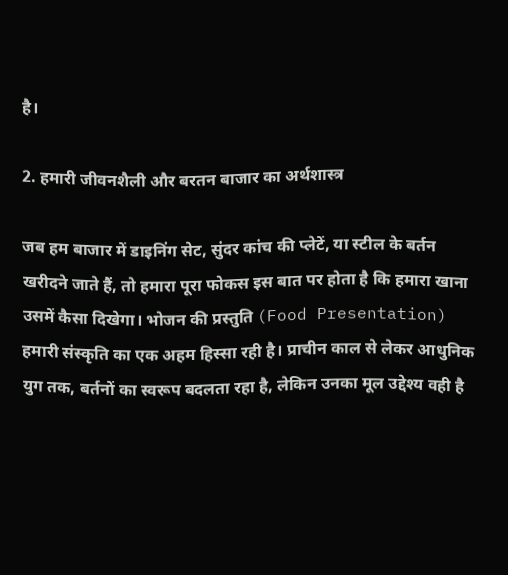है।

2. हमारी जीवनशैली और बरतन बाजार का अर्थशास्त्र

जब हम बाजार में डाइनिंग सेट, सुंदर कांच की प्लेटें, या स्टील के बर्तन खरीदने जाते हैं, तो हमारा पूरा फोकस इस बात पर होता है कि हमारा खाना उसमें कैसा दिखेगा। भोजन की प्रस्तुति (Food Presentation) हमारी संस्कृति का एक अहम हिस्सा रही है। प्राचीन काल से लेकर आधुनिक युग तक, बर्तनों का स्वरूप बदलता रहा है, लेकिन उनका मूल उद्देश्य वही है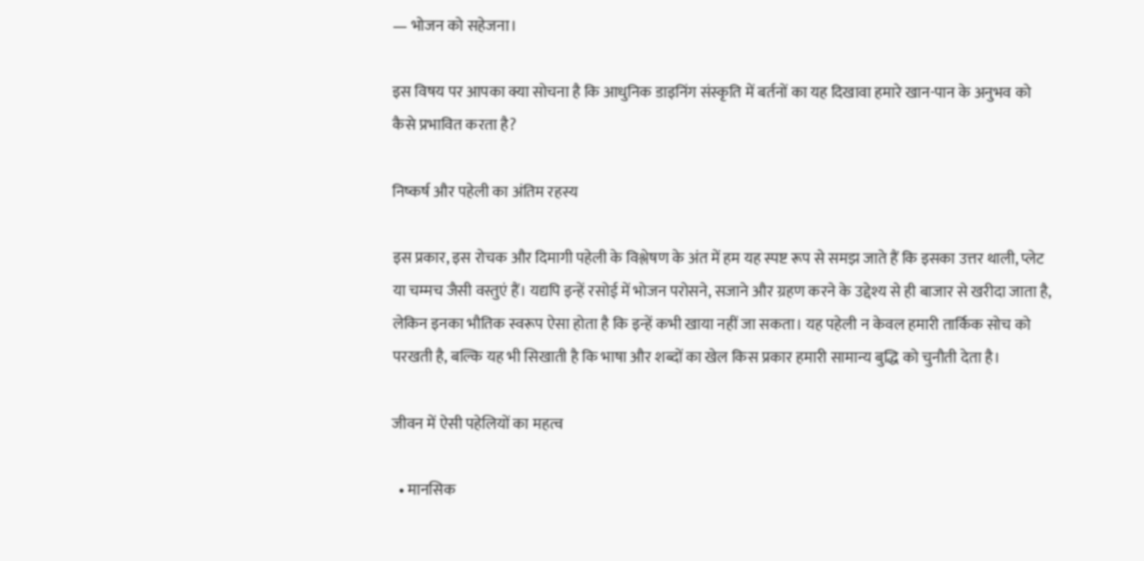— भोजन को सहेजना।

इस विषय पर आपका क्या सोचना है कि आधुनिक डाइनिंग संस्कृति में बर्तनों का यह दिखावा हमारे खान-पान के अनुभव को कैसे प्रभावित करता है?

निष्कर्ष और पहेली का अंतिम रहस्य

इस प्रकार, इस रोचक और दिमागी पहेली के विश्लेषण के अंत में हम यह स्पष्ट रूप से समझ जाते हैं कि इसका उत्तर थाली, प्लेट या चम्मच जैसी वस्तुएं हैं। यद्यपि इन्हें रसोई में भोजन परोसने, सजाने और ग्रहण करने के उद्देश्य से ही बाजार से खरीदा जाता है, लेकिन इनका भौतिक स्वरूप ऐसा होता है कि इन्हें कभी खाया नहीं जा सकता। यह पहेली न केवल हमारी तार्किक सोच को परखती है, बल्कि यह भी सिखाती है कि भाषा और शब्दों का खेल किस प्रकार हमारी सामान्य बुद्धि को चुनौती देता है।

जीवन में ऐसी पहेलियों का महत्व

  • मानसिक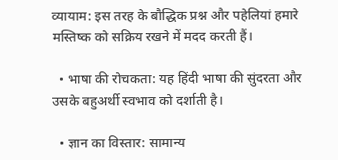व्यायाम: इस तरह के बौद्धिक प्रश्न और पहेलियां हमारे मस्तिष्क को सक्रिय रखने में मदद करती हैं।

  • भाषा की रोचकता: यह हिंदी भाषा की सुंदरता और उसके बहुअर्थी स्वभाव को दर्शाती है।

  • ज्ञान का विस्तार: सामान्य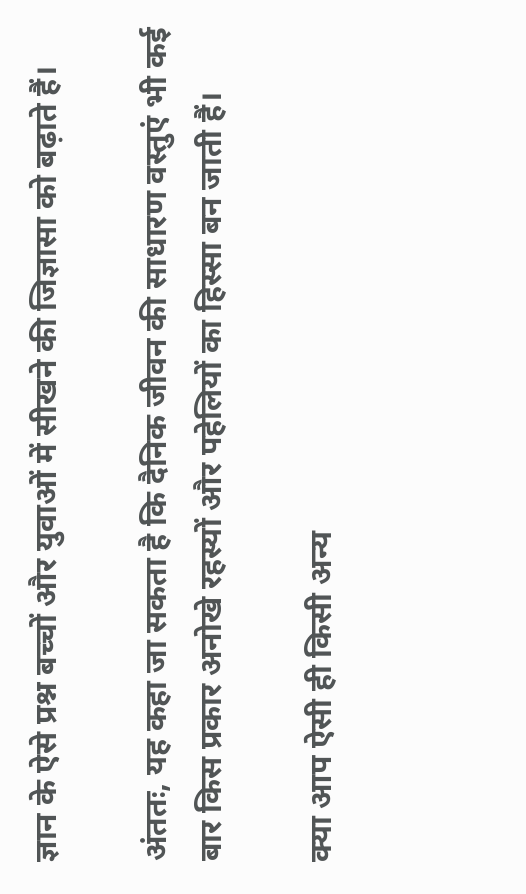ज्ञान के ऐसे प्रश्न बच्चों और युवाओं में सीखने की जिज्ञासा को बढ़ाते हैं।

अंततः, यह कहा जा सकता है कि दैनिक जीवन की साधारण वस्तुएं भी कई बार किस प्रकार अनोखे रहस्यों और पहेलियों का हिस्सा बन जाती हैं।

क्या आप ऐसी ही किसी अन्य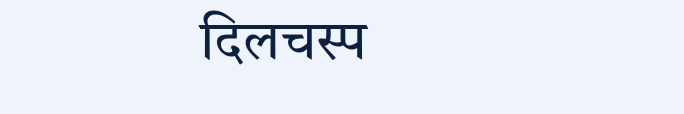दिलचस्प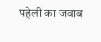पहेली का जवाब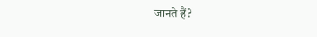जानते हैं?